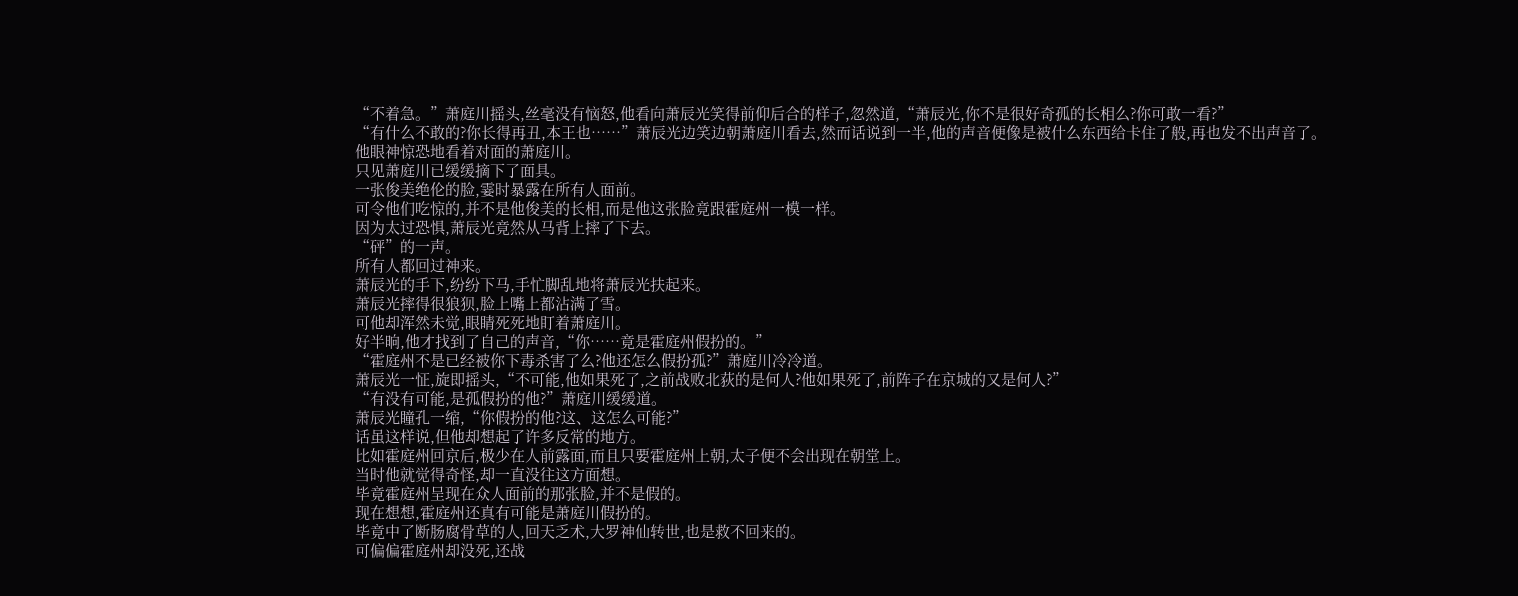“不着急。”萧庭川摇头,丝毫没有恼怒,他看向萧辰光笑得前仰后合的样子,忽然道,“萧辰光,你不是很好奇孤的长相么?你可敢一看?”
“有什么不敢的?你长得再丑,本王也……”萧辰光边笑边朝萧庭川看去,然而话说到一半,他的声音便像是被什么东西给卡住了般,再也发不出声音了。
他眼神惊恐地看着对面的萧庭川。
只见萧庭川已缓缓摘下了面具。
一张俊美绝伦的脸,霎时暴露在所有人面前。
可令他们吃惊的,并不是他俊美的长相,而是他这张脸竟跟霍庭州一模一样。
因为太过恐惧,萧辰光竟然从马背上摔了下去。
“砰”的一声。
所有人都回过神来。
萧辰光的手下,纷纷下马,手忙脚乱地将萧辰光扶起来。
萧辰光摔得很狼狈,脸上嘴上都沾满了雪。
可他却浑然未觉,眼睛死死地盯着萧庭川。
好半晌,他才找到了自己的声音,“你……竟是霍庭州假扮的。”
“霍庭州不是已经被你下毒杀害了么?他还怎么假扮孤?”萧庭川冷冷道。
萧辰光一怔,旋即摇头,“不可能,他如果死了,之前战败北荻的是何人?他如果死了,前阵子在京城的又是何人?”
“有没有可能,是孤假扮的他?”萧庭川缓缓道。
萧辰光瞳孔一缩,“你假扮的他?这、这怎么可能?”
话虽这样说,但他却想起了许多反常的地方。
比如霍庭州回京后,极少在人前露面,而且只要霍庭州上朝,太子便不会出现在朝堂上。
当时他就觉得奇怪,却一直没往这方面想。
毕竟霍庭州呈现在众人面前的那张脸,并不是假的。
现在想想,霍庭州还真有可能是萧庭川假扮的。
毕竟中了断肠腐骨草的人,回天乏术,大罗神仙转世,也是救不回来的。
可偏偏霍庭州却没死,还战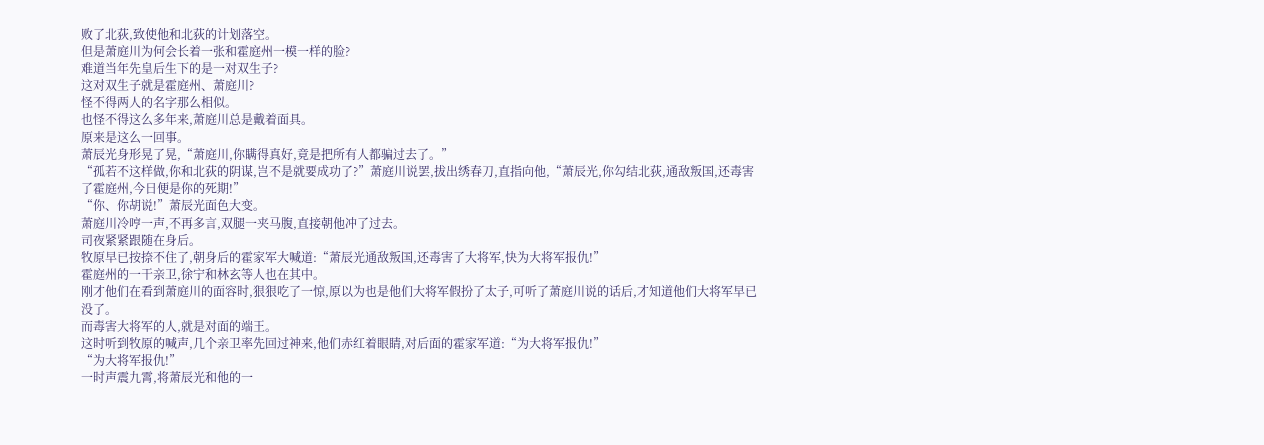败了北荻,致使他和北荻的计划落空。
但是萧庭川为何会长着一张和霍庭州一模一样的脸?
难道当年先皇后生下的是一对双生子?
这对双生子就是霍庭州、萧庭川?
怪不得两人的名字那么相似。
也怪不得这么多年来,萧庭川总是戴着面具。
原来是这么一回事。
萧辰光身形晃了晃,“萧庭川,你瞒得真好,竟是把所有人都骗过去了。”
“孤若不这样做,你和北荻的阴谋,岂不是就要成功了?”萧庭川说罢,拔出绣春刀,直指向他,“萧辰光,你勾结北荻,通敌叛国,还毒害了霍庭州,今日便是你的死期!”
“你、你胡说!”萧辰光面色大变。
萧庭川冷哼一声,不再多言,双腿一夹马腹,直接朝他冲了过去。
司夜紧紧跟随在身后。
牧原早已按捺不住了,朝身后的霍家军大喊道:“萧辰光通敌叛国,还毒害了大将军,快为大将军报仇!”
霍庭州的一干亲卫,徐宁和林玄等人也在其中。
刚才他们在看到萧庭川的面容时,狠狠吃了一惊,原以为也是他们大将军假扮了太子,可听了萧庭川说的话后,才知道他们大将军早已没了。
而毒害大将军的人,就是对面的端王。
这时听到牧原的喊声,几个亲卫率先回过神来,他们赤红着眼睛,对后面的霍家军道:“为大将军报仇!”
“为大将军报仇!”
一时声震九霄,将萧辰光和他的一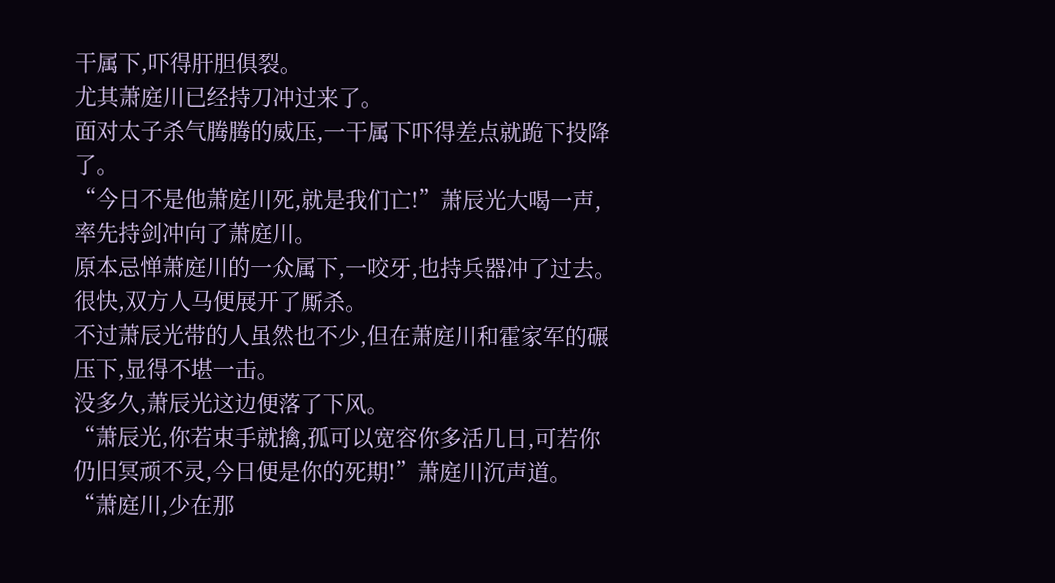干属下,吓得肝胆俱裂。
尤其萧庭川已经持刀冲过来了。
面对太子杀气腾腾的威压,一干属下吓得差点就跪下投降了。
“今日不是他萧庭川死,就是我们亡!”萧辰光大喝一声,率先持剑冲向了萧庭川。
原本忌惮萧庭川的一众属下,一咬牙,也持兵器冲了过去。
很快,双方人马便展开了厮杀。
不过萧辰光带的人虽然也不少,但在萧庭川和霍家军的碾压下,显得不堪一击。
没多久,萧辰光这边便落了下风。
“萧辰光,你若束手就擒,孤可以宽容你多活几日,可若你仍旧冥顽不灵,今日便是你的死期!”萧庭川沉声道。
“萧庭川,少在那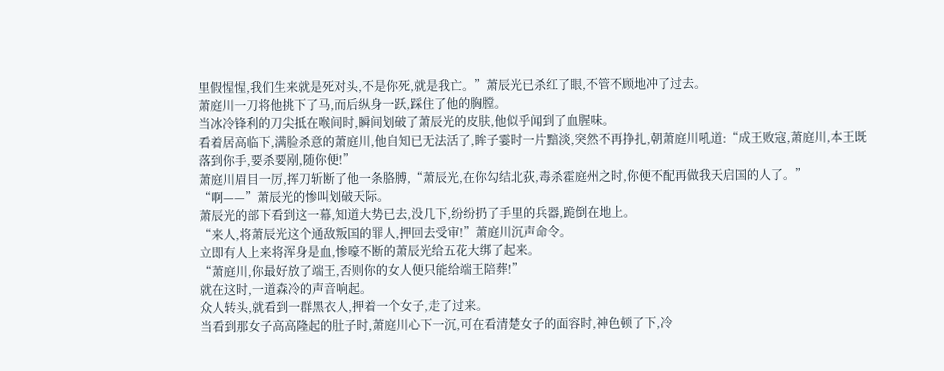里假惺惺,我们生来就是死对头,不是你死,就是我亡。”萧辰光已杀红了眼,不管不顾地冲了过去。
萧庭川一刀将他挑下了马,而后纵身一跃,踩住了他的胸膛。
当冰冷锋利的刀尖抵在喉间时,瞬间划破了萧辰光的皮肤,他似乎闻到了血腥味。
看着居高临下,满脸杀意的萧庭川,他自知已无法活了,眸子霎时一片黯淡,突然不再挣扎,朝萧庭川吼道:“成王败寇,萧庭川,本王既落到你手,要杀要剐,随你便!”
萧庭川眉目一厉,挥刀斩断了他一条胳膊,“萧辰光,在你勾结北荻,毒杀霍庭州之时,你便不配再做我天启国的人了。”
“啊——”萧辰光的惨叫划破天际。
萧辰光的部下看到这一幕,知道大势已去,没几下,纷纷扔了手里的兵器,跪倒在地上。
“来人,将萧辰光这个通敌叛国的罪人,押回去受审!”萧庭川沉声命令。
立即有人上来将浑身是血,惨嚎不断的萧辰光给五花大绑了起来。
“萧庭川,你最好放了端王,否则你的女人便只能给端王陪葬!”
就在这时,一道森冷的声音响起。
众人转头,就看到一群黑衣人,押着一个女子,走了过来。
当看到那女子高高隆起的肚子时,萧庭川心下一沉,可在看清楚女子的面容时,神色顿了下,冷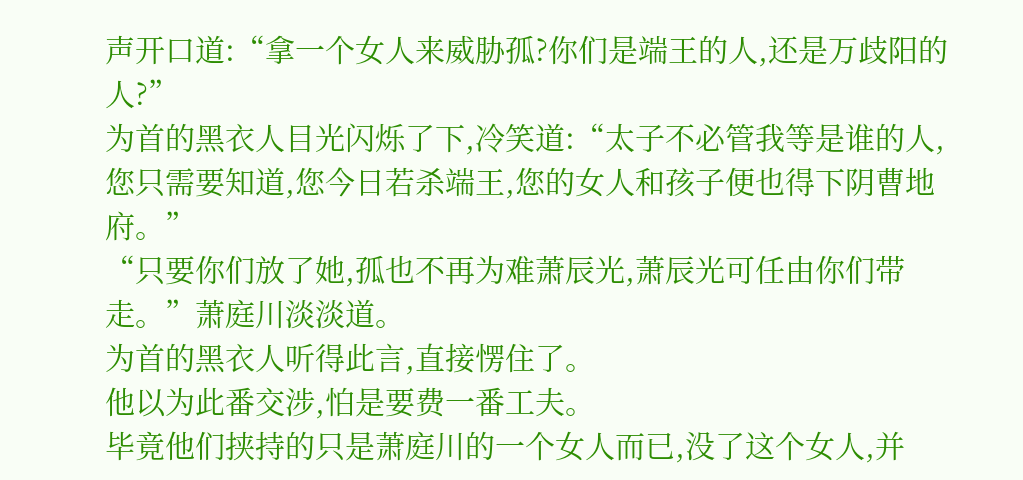声开口道:“拿一个女人来威胁孤?你们是端王的人,还是万歧阳的人?”
为首的黑衣人目光闪烁了下,冷笑道:“太子不必管我等是谁的人,您只需要知道,您今日若杀端王,您的女人和孩子便也得下阴曹地府。”
“只要你们放了她,孤也不再为难萧辰光,萧辰光可任由你们带走。”萧庭川淡淡道。
为首的黑衣人听得此言,直接愣住了。
他以为此番交涉,怕是要费一番工夫。
毕竟他们挟持的只是萧庭川的一个女人而已,没了这个女人,并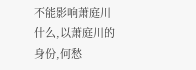不能影响萧庭川什么,以萧庭川的身份,何愁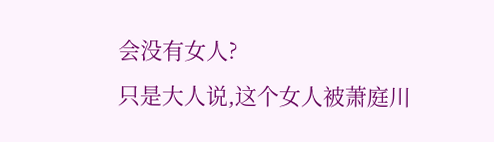会没有女人?
只是大人说,这个女人被萧庭川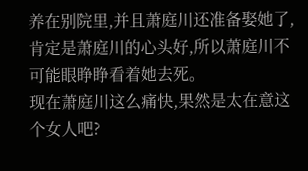养在别院里,并且萧庭川还准备娶她了,肯定是萧庭川的心头好,所以萧庭川不可能眼睁睁看着她去死。
现在萧庭川这么痛快,果然是太在意这个女人吧?